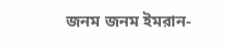জনম জনম ইমরান-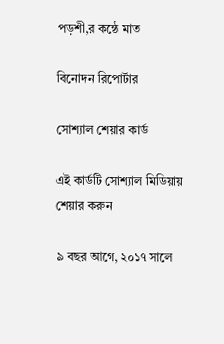পড়শী,র কন্ঠে মাত

বিনোদন রিপোর্টার

সোশ্যাল শেয়ার কার্ড

এই কার্ডটি সোশ্যাল মিডিয়ায় শেয়ার করুন

৯ বছর আগে, ২০১৭ সালে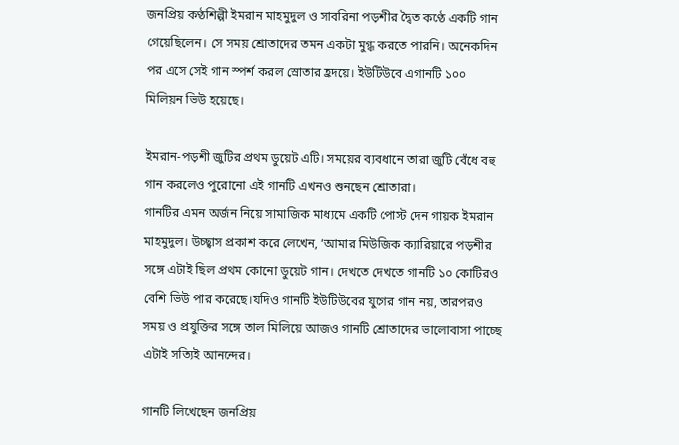জনপ্রিয় কণ্ঠশিল্পী ইমরান মাহমুদুল ও সাবরিনা পড়শীর দ্বৈত কণ্ঠে একটি গান গেয়েছিলেন। সে সময় শ্রোতাদের তমন একটা মুগ্ধ করতে পারনি। অনেকদিন পর এসে সেই গান স্পর্শ করল স্রোতার হ্রদয়ে। ইউটিউবে এগানটি ১০০ মিলিয়ন ভিউ হয়েছে।

ইমরান-পড়শী জুটির প্রথম ডুয়েট এটি। সময়ের ব্যবধানে তারা জুটি বেঁধে বহু গান করলেও পুরোনো এই গানটি এখনও শুনছেন শ্রোতারা।
গানটির এমন অর্জন নিয়ে সামাজিক মাধ্যমে একটি পোস্ট দেন গায়ক ইমরান মাহমুদুল। উচ্ছ্বাস প্রকাশ করে লেখেন, ‘আমার মিউজিক ক্যারিয়ারে পড়শীর সঙ্গে এটাই ছিল প্রথম কোনো ডুয়েট গান। দেখতে দেখতে গানটি ১০ কোটিরও বেশি ভিউ পার করেছে।যদিও গানটি ইউটিউবের যুগের গান নয়, তারপরও সময় ও প্রযুক্তির সঙ্গে তাল মিলিয়ে আজও গানটি শ্রোতাদের ভালোবাসা পাচ্ছে এটাই সত্যিই আনন্দের।

গানটি লিখেছেন জনপ্রিয়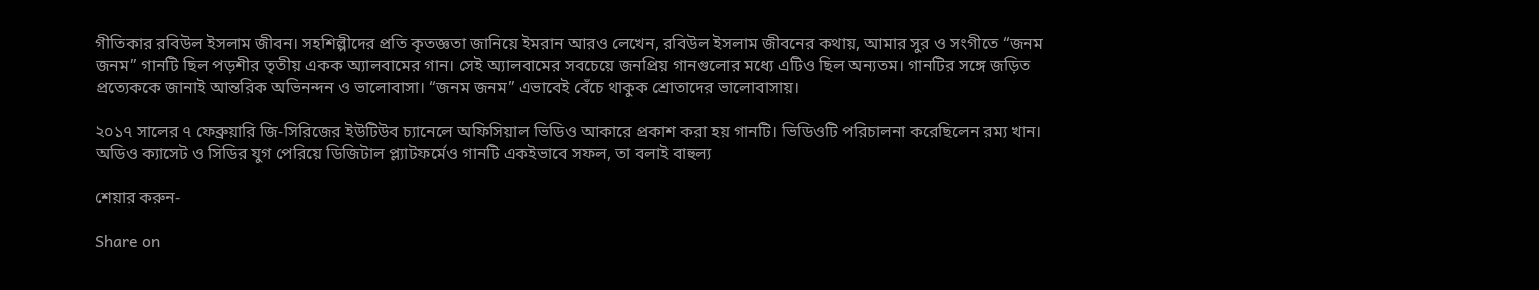গীতিকার রবিউল ইসলাম জীবন। সহশিল্পীদের প্রতি কৃতজ্ঞতা জানিয়ে ইমরান আরও লেখেন, রবিউল ইসলাম জীবনের কথায়, আমার সুর ও সংগীতে “জনম জনম” গানটি ছিল পড়শীর তৃতীয় একক অ্যালবামের গান। সেই অ্যালবামের সবচেয়ে জনপ্রিয় গানগুলোর মধ্যে এটিও ছিল অন্যতম। গানটির সঙ্গে জড়িত প্রত্যেককে জানাই আন্তরিক অভিনন্দন ও ভালোবাসা। “জনম জনম” এভাবেই বেঁচে থাকুক শ্রোতাদের ভালোবাসায়।

২০১৭ সালের ৭ ফেব্রুয়ারি জি-সিরিজের ইউটিউব চ্যানেলে অফিসিয়াল ভিডিও আকারে প্রকাশ করা হয় গানটি। ভিডিওটি পরিচালনা করেছিলেন রম্য খান। অডিও ক্যাসেট ও সিডির যুগ পেরিয়ে ডিজিটাল প্ল্যাটফর্মেও গানটি একইভাবে সফল, তা বলাই বাহুল্য

শেয়ার করুন-

Share on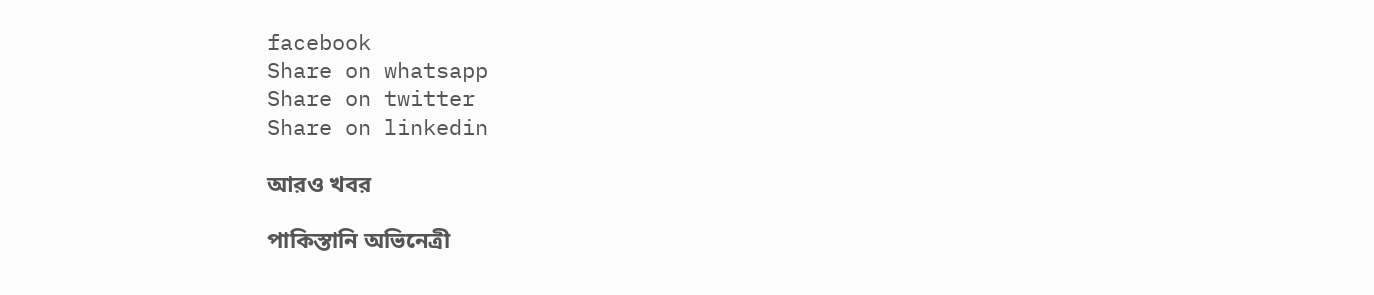facebook
Share on whatsapp
Share on twitter
Share on linkedin

আরও খবর

পাকিস্তানি অভিনেত্রী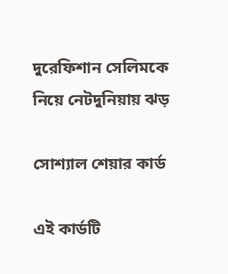দুরেফিশান সেলিমকে নিয়ে নেটদুনিয়ায় ঝড়

সোশ্যাল শেয়ার কার্ড

এই কার্ডটি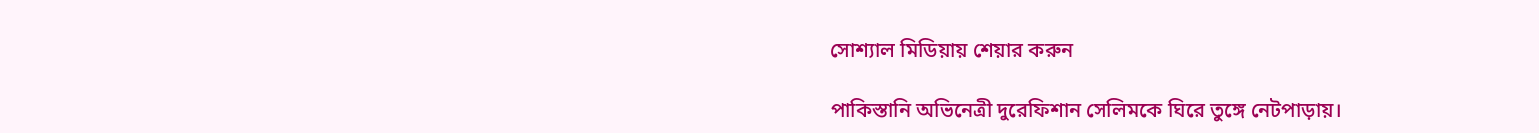সোশ্যাল মিডিয়ায় শেয়ার করুন

পাকিস্তানি অভিনেত্রী দুরেফিশান সেলিমকে ঘিরে তুঙ্গে নেটপাড়ায়।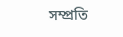সম্প্রতি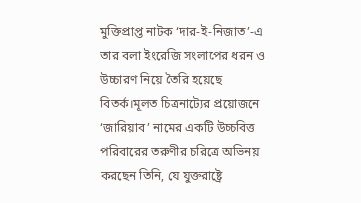মুক্তিপ্রাপ্ত নাটক ‘দার-ই-নিজাত’-এ তার বলা ইংরেজি সংলাপের ধরন ও উচ্চারণ নিয়ে তৈরি হয়েছে বিতর্ক।মূলত চিত্রনাট্যের প্রয়োজনে ‘জারিয়াব’ নামের একটি উচ্চবিত্ত পরিবারের তরুণীর চরিত্রে অভিনয় করছেন তিনি, যে যুক্তরাষ্ট্রে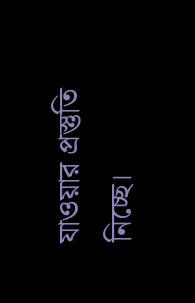যাওয়ার প্রস্তুতি নিচ্ছে।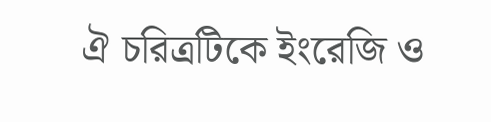ঐ চরিত্রটিকে ইংরেজি ও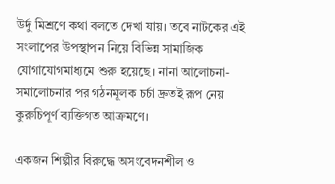উর্দু মিশ্রণে কথা বলতে দেখা যায়। তবে নাটকের এই সংলাপের উপস্থাপন নিয়ে বিভিন্ন সামাজিক যোগাযোগমাধ্যমে শুরু হয়েছে। নানা আলোচনা-সমালোচনার পর গঠনমূলক চর্চা দ্রুতই রূপ নেয় কুরুচিপূর্ণ ব্যক্তিগত আক্রমণে।

একজন শিল্পীর বিরুদ্ধে অসংবেদনশীল ও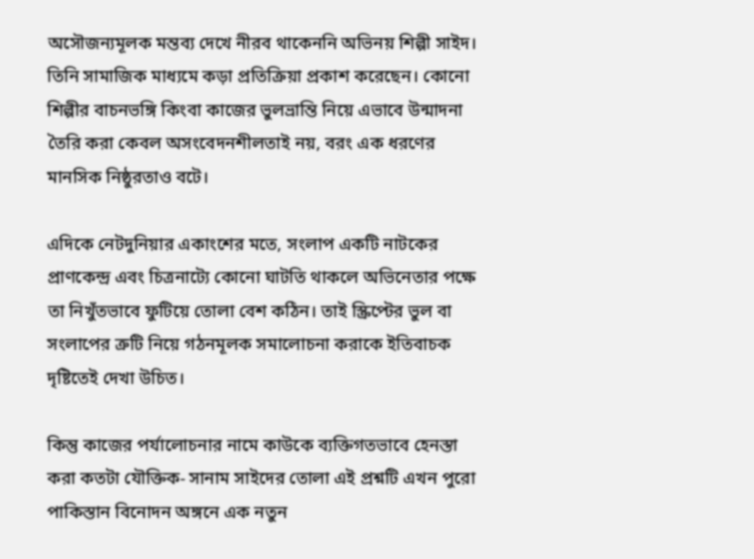অসৌজন্যমূলক মন্তব্য দেখে নীরব থাকেননি অভিনয় শিল্পী সাইদ। তিনি সামাজিক মাধ্যমে কড়া প্রতিক্রিয়া প্রকাশ করেছেন। কোনো শিল্পীর বাচনভঙ্গি কিংবা কাজের ভুলভ্রান্তি নিয়ে এভাবে উন্মাদনা তৈরি করা কেবল অসংবেদনশীলতাই নয়, বরং এক ধরণের মানসিক নিষ্ঠুরতাও বটে।

এদিকে নেটদুনিয়ার একাংশের মতে, সংলাপ একটি নাটকের প্রাণকেন্দ্র এবং চিত্রনাট্যে কোনো ঘাটতি থাকলে অভিনেতার পক্ষে তা নিখুঁতভাবে ফুটিয়ে তোলা বেশ কঠিন। তাই স্ক্রিপ্টের ভুল বা সংলাপের ত্রুটি নিয়ে গঠনমূলক সমালোচনা করাকে ইতিবাচক দৃষ্টিতেই দেখা উচিত।

কিন্তু কাজের পর্যালোচনার নামে কাউকে ব্যক্তিগতভাবে হেনস্তা করা কতটা যৌক্তিক- সানাম সাইদের তোলা এই প্রশ্নটি এখন পুরো পাকিস্তান বিনোদন অঙ্গনে এক নতুন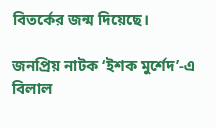বিতর্কের জন্ম দিয়েছে।

জনপ্রিয় নাটক ‘ইশক মুর্শেদ’-এ বিলাল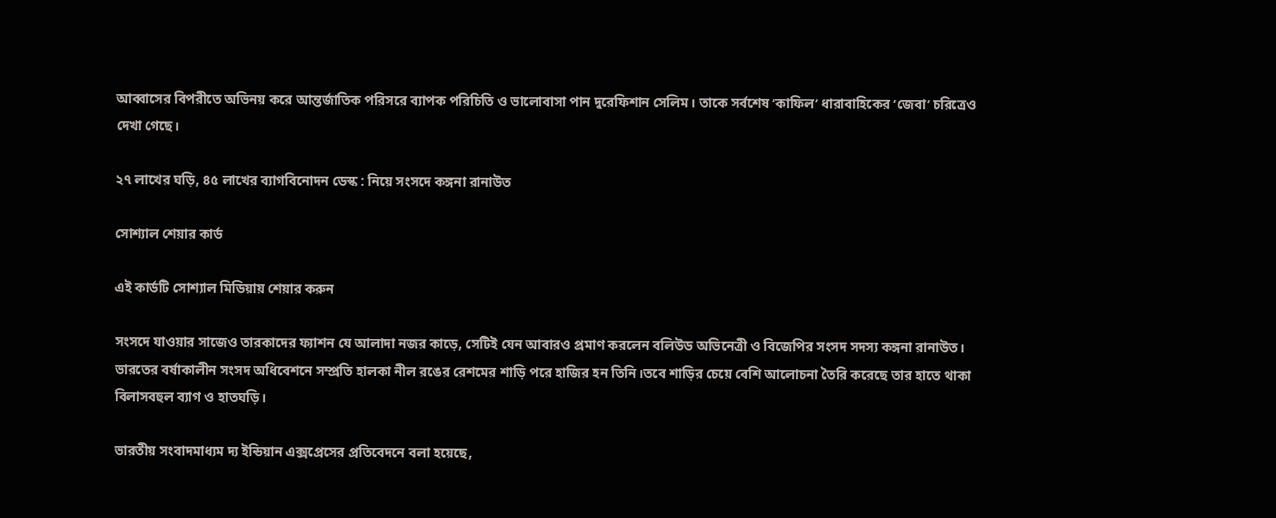আব্বাসের বিপরীতে অভিনয় করে আন্তর্জাতিক পরিসরে ব্যাপক পরিচিতি ও ভালোবাসা পান দুরেফিশান সেলিম। তাকে সর্বশেষ ‘কাফিল’ ধারাবাহিকের ‘জেবা’ চরিত্রেও দেখা গেছে।

২৭ লাখের ঘড়ি, ৪৫ লাখের ব্যাগবিনোদন ডেস্ক : নিয়ে সংসদে কঙ্গনা রানাউত

সোশ্যাল শেয়ার কার্ড

এই কার্ডটি সোশ্যাল মিডিয়ায় শেয়ার করুন

সংসদে যাওয়ার সাজেও তারকাদের ফ্যাশন যে আলাদা নজর কাড়ে, সেটিই যেন আবারও প্রমাণ করলেন বলিউড অভিনেত্রী ও বিজেপির সংসদ সদস্য কঙ্গনা রানাউত। ভারতের বর্ষাকালীন সংসদ অধিবেশনে সম্প্রতি হালকা নীল রঙের রেশমের শাড়ি পরে হাজির হন তিনি।তবে শাড়ির চেয়ে বেশি আলোচনা তৈরি করেছে তার হাতে থাকা বিলাসবহুল ব্যাগ ও হাতঘড়ি।

ভারতীয় সংবাদমাধ্যম দ্য ইন্ডিয়ান এক্সপ্রেসের প্রতিবেদনে বলা হয়েছে,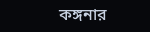কঙ্গনার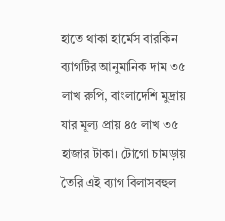হাতে থাকা হার্মেস বারকিন ব্যাগটির আনুমানিক দাম ৩৫ লাখ রুপি, বাংলাদেশি মুদ্রায় যার মূল্য প্রায় ৪৫ লাখ ৩৫ হাজার টাকা। টোগো চামড়ায় তৈরি এই ব্যাগ বিলাসবহুল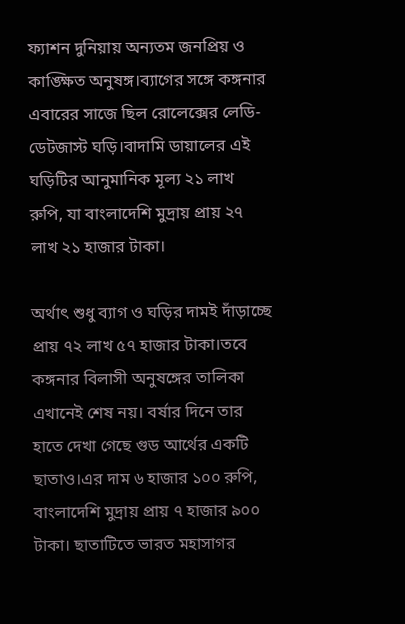ফ্যাশন দুনিয়ায় অন্যতম জনপ্রিয় ও কাঙ্ক্ষিত অনুষঙ্গ।ব্যাগের সঙ্গে কঙ্গনার এবারের সাজে ছিল রোলেক্সের লেডি-ডেটজাস্ট ঘড়ি।বাদামি ডায়ালের এই ঘড়িটির আনুমানিক মূল্য ২১ লাখ রুপি, যা বাংলাদেশি মুদ্রায় প্রায় ২৭ লাখ ২১ হাজার টাকা।

অর্থাৎ শুধু ব্যাগ ও ঘড়ির দামই দাঁড়াচ্ছে প্রায় ৭২ লাখ ৫৭ হাজার টাকা।তবে কঙ্গনার বিলাসী অনুষঙ্গের তালিকা এখানেই শেষ নয়। বর্ষার দিনে তার হাতে দেখা গেছে গুড আর্থের একটি ছাতাও।এর দাম ৬ হাজার ১০০ রুপি, বাংলাদেশি মুদ্রায় প্রায় ৭ হাজার ৯০০ টাকা। ছাতাটিতে ভারত মহাসাগর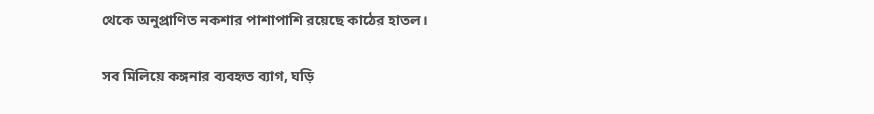থেকে অনুপ্রাণিত নকশার পাশাপাশি রয়েছে কাঠের হাতল।

সব মিলিয়ে কঙ্গনার ব্যবহৃত ব্যাগ, ঘড়ি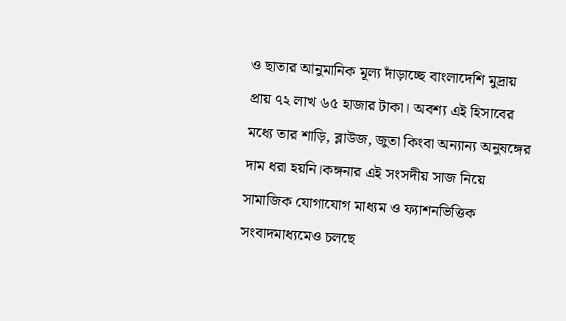ও ছাতার আনুমানিক মূল্য দাঁড়াচ্ছে বাংলাদেশি মুদ্রায় প্রায় ৭২ লাখ ৬৫ হাজার টাকা। অবশ্য এই হিসাবের মধ্যে তার শাড়ি, ব্লাউজ, জুতা কিংবা অন্যান্য অনুষঙ্গের দাম ধরা হয়নি।কঙ্গনার এই সংসদীয় সাজ নিয়ে সামাজিক যোগাযোগ মাধ্যম ও ফ্যাশনভিত্তিক সংবাদমাধ্যমেও চলছে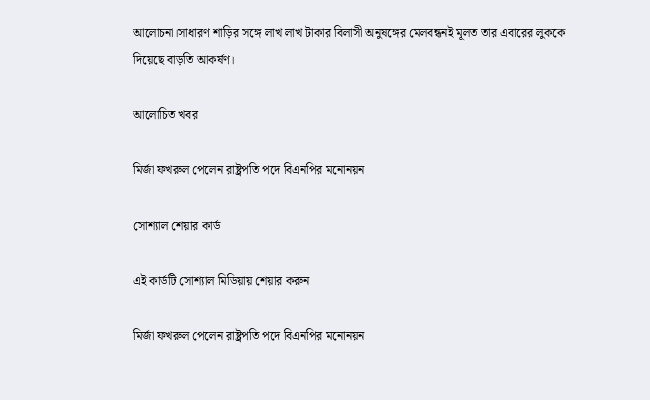আলোচনা।সাধারণ শাড়ির সঙ্গে লাখ লাখ টাকার বিলাসী অনুষঙ্গের মেলবন্ধনই মূলত তার এবারের লুককে দিয়েছে বাড়তি আকর্ষণ।

আলোচিত খবর

মির্জা ফখরুল পেলেন রাষ্ট্রপতি পদে বিএনপির মনোনয়ন

সোশ্যাল শেয়ার কার্ড

এই কার্ডটি সোশ্যাল মিডিয়ায় শেয়ার করুন

মির্জা ফখরুল পেলেন রাষ্ট্রপতি পদে বিএনপির মনোনয়ন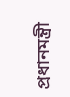প্রধানমন্ত্রী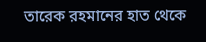তারেক রহমানের হাত থেকে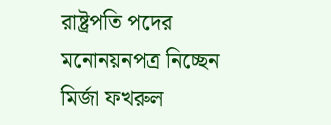রাষ্ট্রপতি পদের মনোনয়নপত্র নিচ্ছেন মির্জা ফখরুল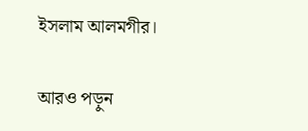ইসলাম আলমগীর।

আরও পড়ুন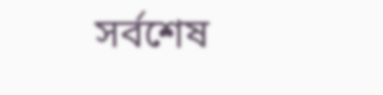সর্বশেষ